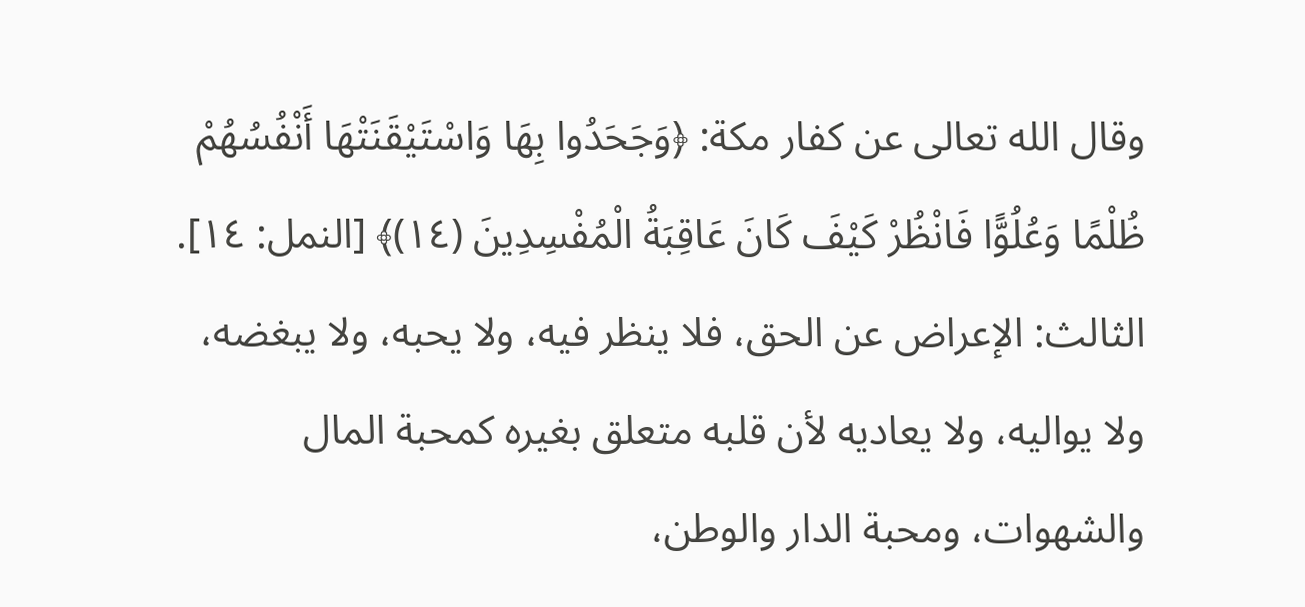وقال الله تعالى عن كفار مكة: ﴿وَجَحَدُوا بِهَا وَاسْتَيْقَنَتْهَا أَنْفُسُهُمْ ظُلْمًا وَعُلُوًّا فَانْظُرْ كَيْفَ كَانَ عَاقِبَةُ الْمُفْسِدِينَ (١٤)﴾ [النمل: ١٤].
الثالث: الإعراض عن الحق، فلا ينظر فيه، ولا يحبه، ولا يبغضه، ولا يواليه، ولا يعاديه لأن قلبه متعلق بغيره كمحبة المال والشهوات، ومحبة الدار والوطن،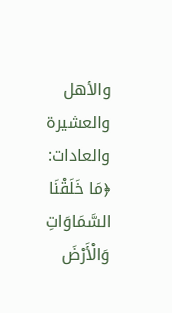والأهل والعشيرة والعادات: ﴿مَا خَلَقْنَا السَّمَاوَاتِ وَالْأَرْضَ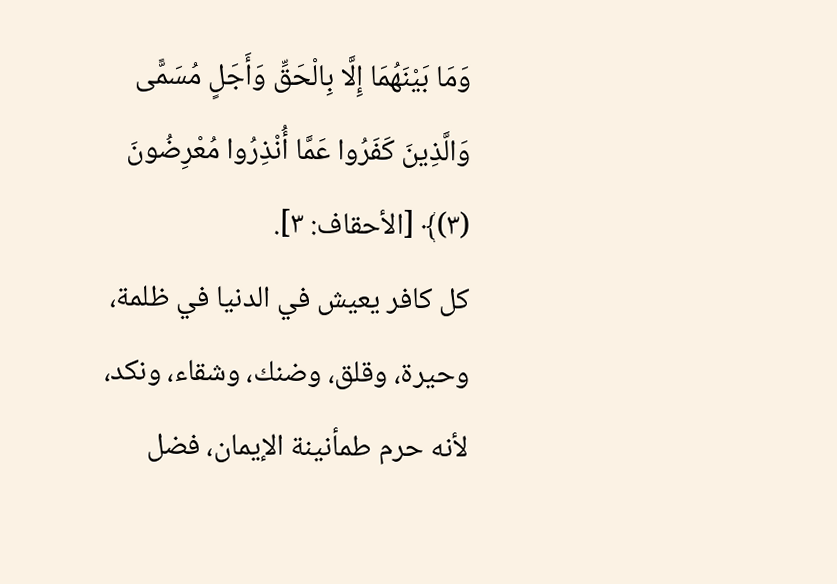وَمَا بَيْنَهُمَا إِلَّا بِالْحَقِّ وَأَجَلٍ مُسَمًّى وَالَّذِينَ كَفَرُوا عَمَّا أُنْذِرُوا مُعْرِضُونَ (٣)﴾ [الأحقاف: ٣].
كل كافر يعيش في الدنيا في ظلمة، وحيرة، وقلق، وضنك، وشقاء، ونكد، لأنه حرم طمأنينة الإيمان، فضل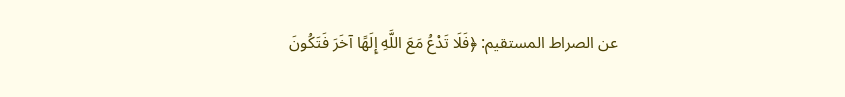عن الصراط المستقيم: ﴿فَلَا تَدْعُ مَعَ اللَّهِ إِلَهًا آخَرَ فَتَكُونَ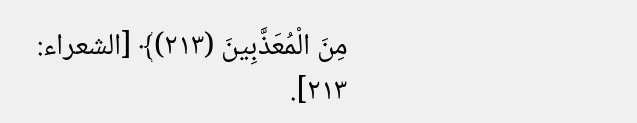مِنَ الْمُعَذَّبِينَ (٢١٣)﴾ [الشعراء: ٢١٣].